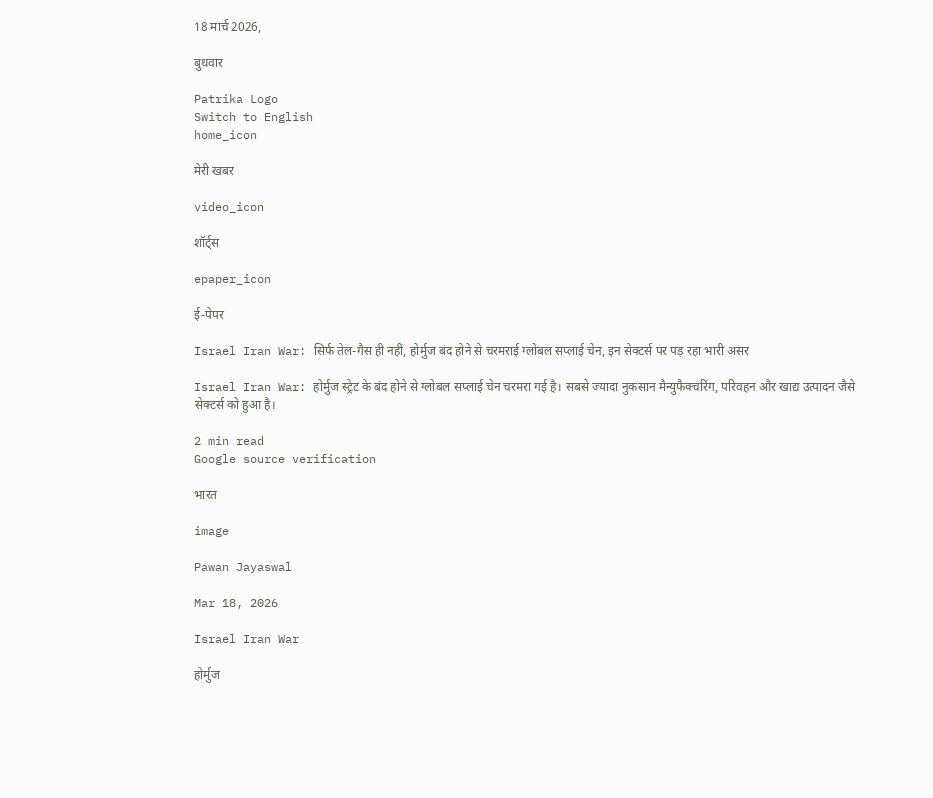18 मार्च 2026,

बुधवार

Patrika Logo
Switch to English
home_icon

मेरी खबर

video_icon

शॉर्ट्स

epaper_icon

ई-पेपर

Israel Iran War: सिर्फ तेल-गैस ही नहीं, होर्मुज बंद होने से चरमराई ग्लोबल सप्लाई चेन, इन सेक्टर्स पर पड़ रहा भारी असर

Israel Iran War: होर्मुज स्ट्रेट के बंद होने से ग्लोबल सप्लाई चेन चरमरा गई है। सबसे ज्यादा नुकसान मैन्युफैक्चरिंग, परिवहन और खाद्य उत्पादन जैसे सेक्टर्स को हुआ है।

2 min read
Google source verification

भारत

image

Pawan Jayaswal

Mar 18, 2026

Israel Iran War

होर्मुज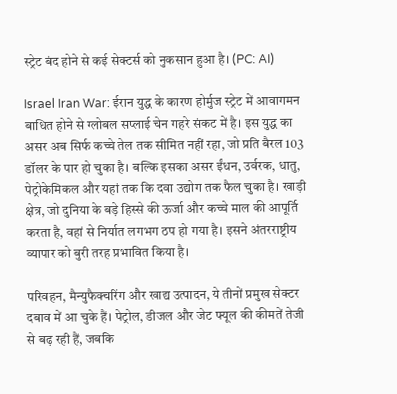स्ट्रेट बंद होने से कई सेक्टर्स को नुकसान हुआ है। (PC: AI)

Israel Iran War: ईरान युद्ध के कारण होर्मुज स्ट्रेट में आवागमन बाधित होने से ग्लोबल सप्लाई चेन गहरे संकट में है। इस युद्ध का असर अब सिर्फ कच्चे तेल तक सीमित नहीं रहा, जो प्रति बैरल 103 डॉलर के पार हो चुका है। बल्कि इसका असर ईंधन, उर्वरक, धातु, पेट्रोकेमिकल और यहां तक कि दवा उद्योग तक फैल चुका है। खाड़ी क्षेत्र, जो दुनिया के बड़े हिस्से की ऊर्जा और कच्चे माल की आपूर्ति करता है, वहां से निर्यात लगभग ठप हो गया है। इसने अंतरराष्ट्रीय व्यापार को बुरी तरह प्रभावित किया है।

परिवहन, मैन्युफैक्चरिंग और खाद्य उत्पादन, ये तीनों प्रमुख सेक्टर दबाव में आ चुके हैं। पेट्रोल, डीजल और जेट फ्यूल की कीमतें तेजी से बढ़ रही हैं, जबकि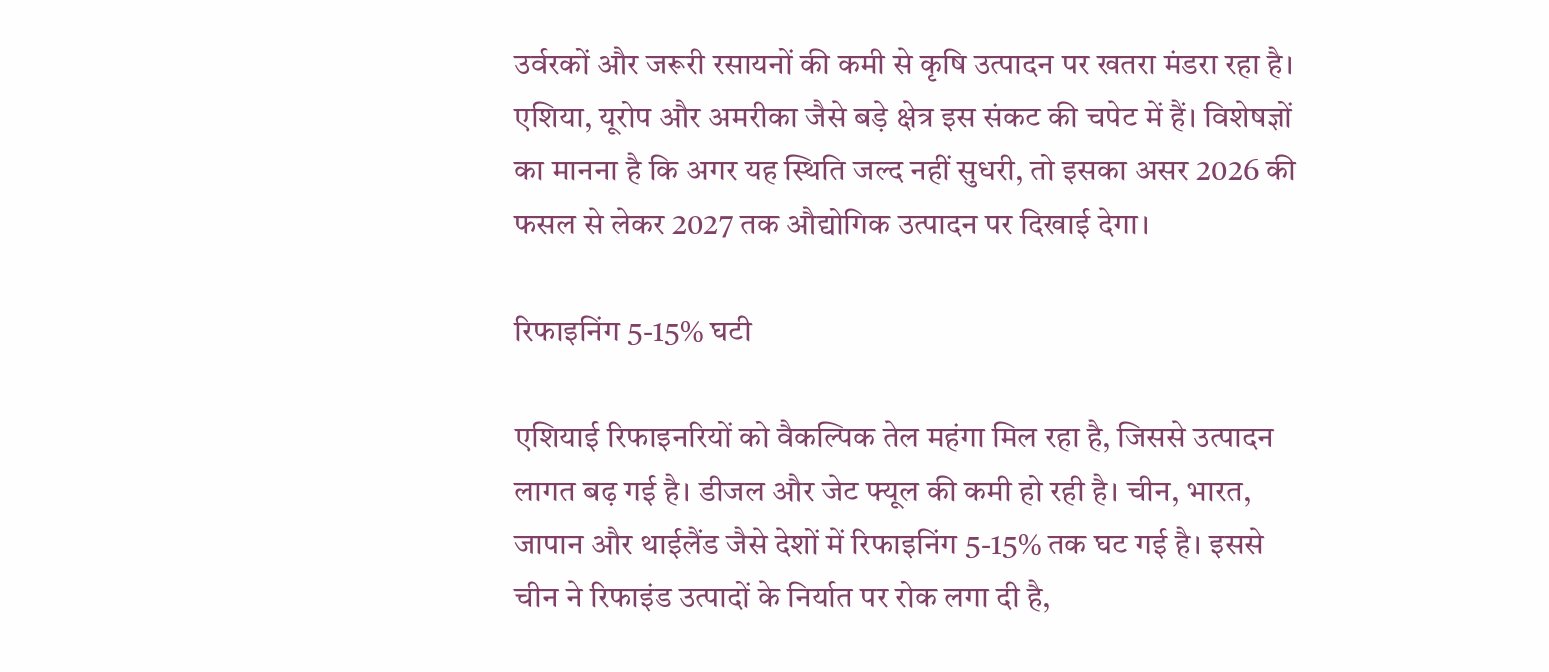उर्वरकों और जरूरी रसायनों की कमी से कृषि उत्पादन पर खतरा मंडरा रहा है। एशिया, यूरोप और अमरीका जैसे बड़े क्षेत्र इस संकट की चपेट में हैं। विशेषज्ञों का मानना है कि अगर यह स्थिति जल्द नहीं सुधरी, तो इसका असर 2026 की फसल से लेकर 2027 तक औद्योगिक उत्पादन पर दिखाई देगा।

रिफाइनिंग 5-15% घटी

एशियाई रिफाइनरियों को वैकल्पिक तेल महंगा मिल रहा है, जिससे उत्पादन लागत बढ़ गई है। डीजल और जेट फ्यूल की कमी हो रही है। चीन, भारत, जापान और थाईलैंड जैसे देशों में रिफाइनिंग 5-15% तक घट गई है। इससे चीन ने रिफाइंड उत्पादों के निर्यात पर रोक लगा दी है,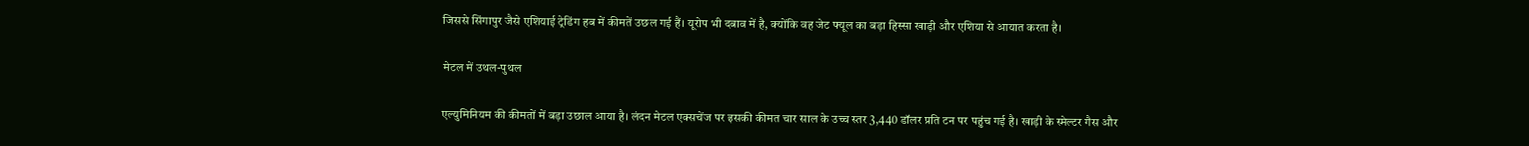जिससे सिंगापुर जैसे एशियाई ट्रेडिंग हब में कीमतें उछल गई हैं। यूरोप भी दबाव में है, क्योंकि वह जेट फ्यूल का बड़ा हिस्सा खाड़ी और एशिया से आयात करता है।

मेटल में उथल-पुथल

एल्युमिनियम की कीमतों में बड़ा उछाल आया है। लंदन मेटल एक्सचेंज पर इसकी कीमत चार साल के उच्च स्तर 3,440 डॉलर प्रति टन पर पहुंच गई है। खाड़ी के स्मेल्टर गैस और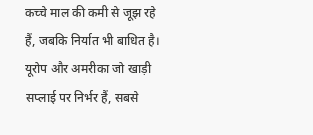कच्चे माल की कमी से जूझ रहे हैं, जबकि निर्यात भी बाधित है। यूरोप और अमरीका जो खाड़ी सप्लाई पर निर्भर हैं, सबसे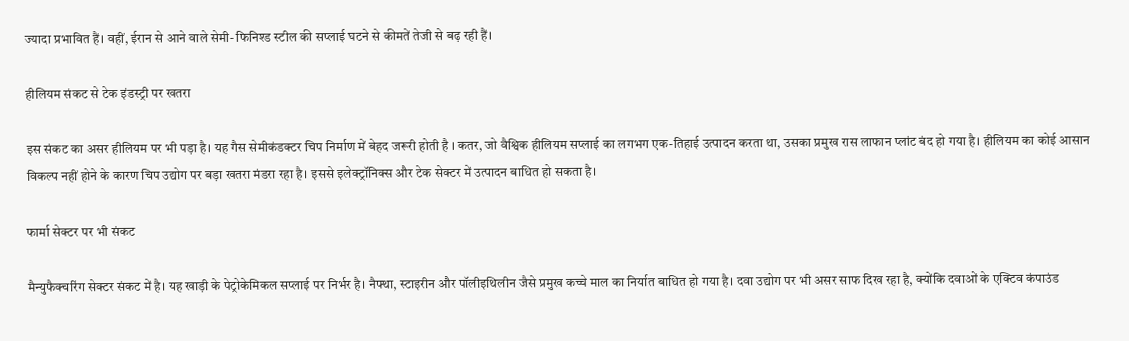ज्यादा प्रभावित हैं। वहीं, ईरान से आने वाले सेमी- फिनिश्ड स्टील की सप्लाई घटने से कीमतें तेजी से बढ़ रही हैं।

हीलियम संकट से टेक इंडस्ट्री पर खतरा

इस संकट का असर हीलियम पर भी पड़ा है। यह गैस सेमीकंडक्टर चिप निर्माण में बेहद जरूरी होती है । कतर, जो वैश्विक हीलियम सप्लाई का लगभग एक-तिहाई उत्पादन करता था, उसका प्रमुख रास लाफान प्लांट बंद हो गया है। हीलियम का कोई आसान विकल्प नहीं होने के कारण चिप उद्योग पर बड़ा खतरा मंडरा रहा है। इससे इलेक्ट्रॉनिक्स और टेक सेक्टर में उत्पादन बाधित हो सकता है।

फार्मा सेक्टर पर भी संकट

मैन्युफैक्चरिंग सेक्टर संकट में है। यह खाड़ी के पेट्रोकेमिकल सप्लाई पर निर्भर है। नैफ्था, स्टाइरीन और पॉलीइथिलीन जैसे प्रमुख कच्चे माल का निर्यात बाधित हो गया है। दवा उद्योग पर भी असर साफ दिख रहा है, क्योंकि दवाओं के एक्टिव कंपाउंड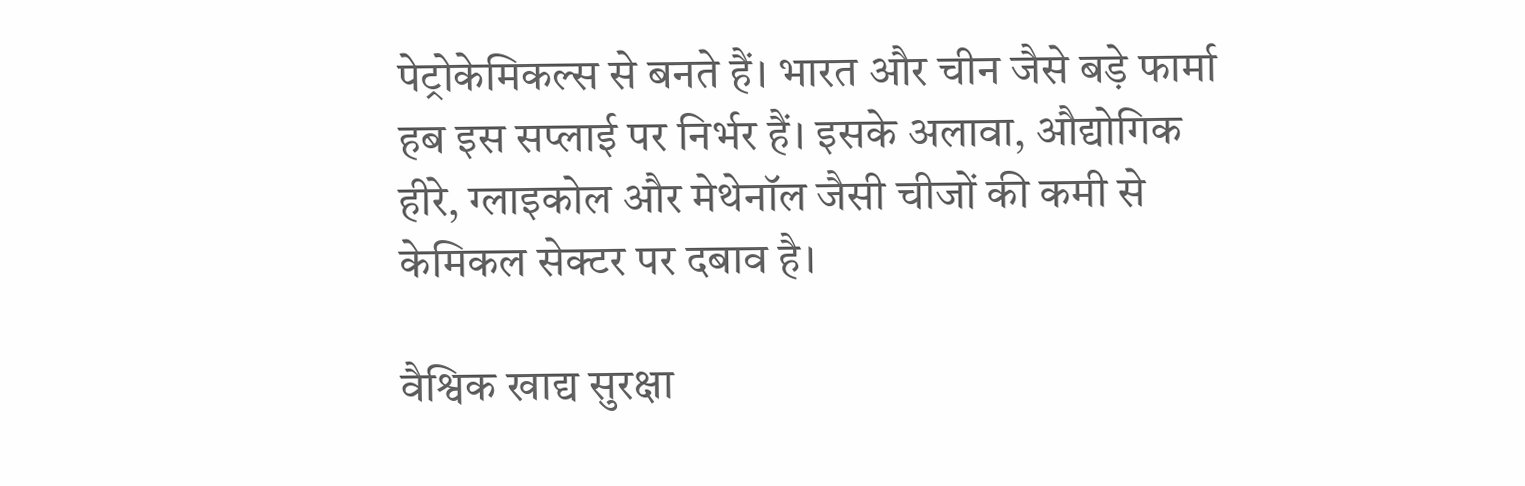पेट्रोकेमिकल्स से बनते हैं। भारत और चीन जैसे बड़े फार्मा हब इस सप्लाई पर निर्भर हैं। इसके अलावा, औद्योगिक हीरे, ग्लाइकोल और मेथेनॉल जैसी चीजों की कमी से केमिकल सेक्टर पर दबाव है।

वैश्विक खाद्य सुरक्षा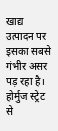खाद्य उत्पादन पर इसका सबसे गंभीर असर पड़ रहा है। होर्मुज स्ट्रेट से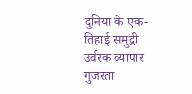दुनिया के एक-तिहाई समुद्री उर्वरक व्यापार गुजरता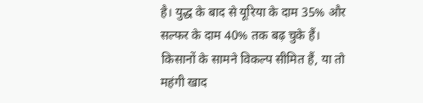है। युद्ध के बाद से यूरिया के दाम 35% और सल्फर के दाम 40% तक बढ़ चुके हैं। किसानों के सामने विकल्प सीमित हैं, या तो महंगी खाद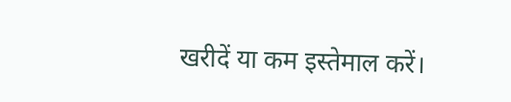खरीदें या कम इस्तेमाल करें।